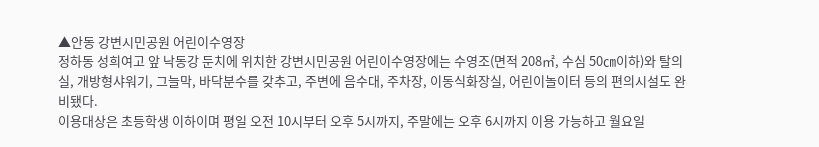▲안동 강변시민공원 어린이수영장
정하동 성희여고 앞 낙동강 둔치에 위치한 강변시민공원 어린이수영장에는 수영조(면적 208㎡, 수심 50㎝이하)와 탈의실, 개방형샤워기, 그늘막, 바닥분수를 갖추고, 주변에 음수대, 주차장, 이동식화장실, 어린이놀이터 등의 편의시설도 완비됐다.
이용대상은 초등학생 이하이며 평일 오전 10시부터 오후 5시까지, 주말에는 오후 6시까지 이용 가능하고 월요일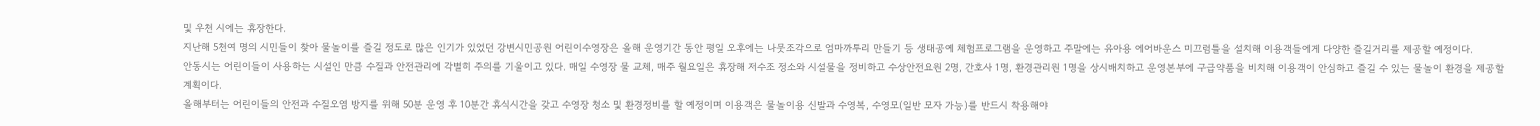및 우천 시에는 휴장한다.
지난해 5천여 명의 시민들이 찾아 물놀이를 즐길 정도로 많은 인기가 있었던 강변시민공원 어린이수영장은 올해 운영기간 동안 평일 오후에는 나뭇조각으로 엄마까투리 만들기 등 생태공예 체험프로그램을 운영하고 주말에는 유아용 에어바운스 미끄럼틀을 설치해 이용객들에게 다양한 즐길거리를 제공할 예정이다.
안동시는 어린이들이 사용하는 시설인 만큼 수질과 안전관리에 각별히 주의를 기울이고 있다. 매일 수영장 물 교체, 매주 월요일은 휴장해 저수조 정소와 시설물을 정비하고 수상안전요원 2명, 간호사 1명, 환경관리원 1명을 상시배치하고 운영본부에 구급약품을 비치해 이용객이 안심하고 즐길 수 있는 물놀이 환경을 제공할 계획이다.
올해부터는 어린이들의 안전과 수질오염 방지를 위해 50분 운영 후 10분간 휴식시간을 갖고 수영장 청소 및 환경정비를 할 예정이며 이용객은 물놀이용 신발과 수영복, 수영모(일반 모자 가능)를 반드시 착용해야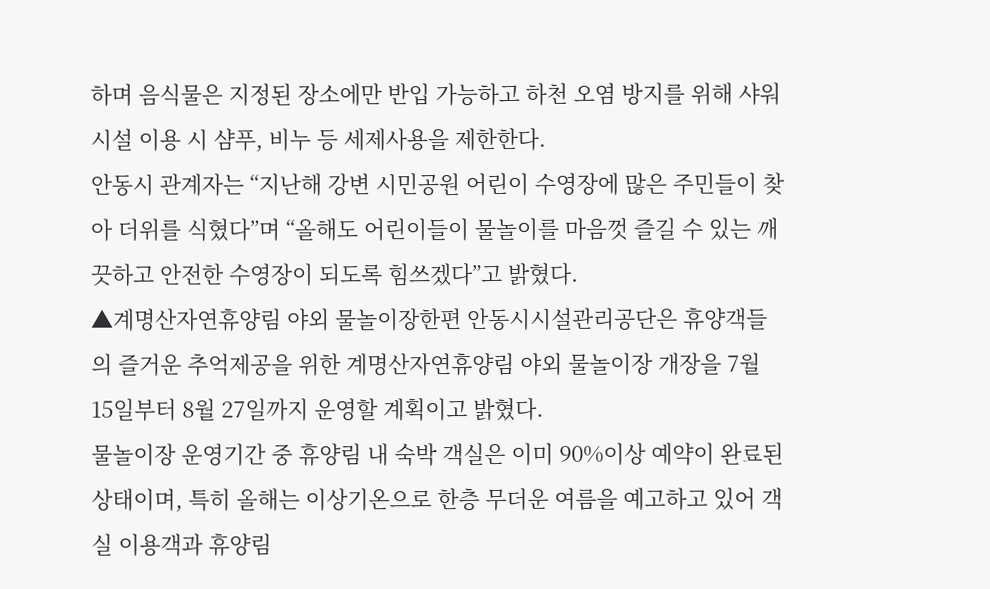하며 음식물은 지정된 장소에만 반입 가능하고 하천 오염 방지를 위해 샤워시설 이용 시 샴푸, 비누 등 세제사용을 제한한다.
안동시 관계자는 “지난해 강변 시민공원 어린이 수영장에 많은 주민들이 찾아 더위를 식혔다”며 “올해도 어린이들이 물놀이를 마음껏 즐길 수 있는 깨끗하고 안전한 수영장이 되도록 힘쓰겠다”고 밝혔다.
▲계명산자연휴양림 야외 물놀이장한편 안동시시설관리공단은 휴양객들의 즐거운 추억제공을 위한 계명산자연휴양림 야외 물놀이장 개장을 7월 15일부터 8월 27일까지 운영할 계획이고 밝혔다.
물놀이장 운영기간 중 휴양림 내 숙박 객실은 이미 90%이상 예약이 완료된 상태이며, 특히 올해는 이상기온으로 한층 무더운 여름을 예고하고 있어 객실 이용객과 휴양림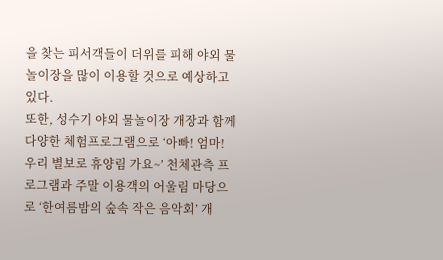을 찾는 피서객들이 더위를 피해 야외 물놀이장을 많이 이용할 것으로 예상하고 있다.
또한, 성수기 야외 물놀이장 개장과 함께 다양한 체험프로그램으로 ‘아빠! 엄마! 우리 별보로 휴양림 가요~’ 천체관측 프로그램과 주말 이용객의 어울림 마당으로 ‘한여름밤의 숲속 작은 음악회’ 개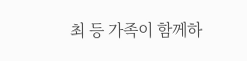최 등 가족이 함께하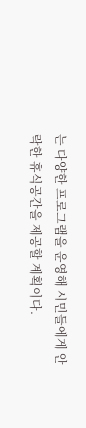는 다양한 프로그램을 운영해 시민들에게 안락한 휴식공간을 제공할 계획이다.